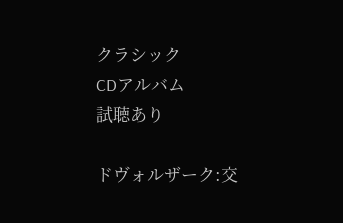クラシック
CDアルバム
試聴あり

ドヴォルザーク:交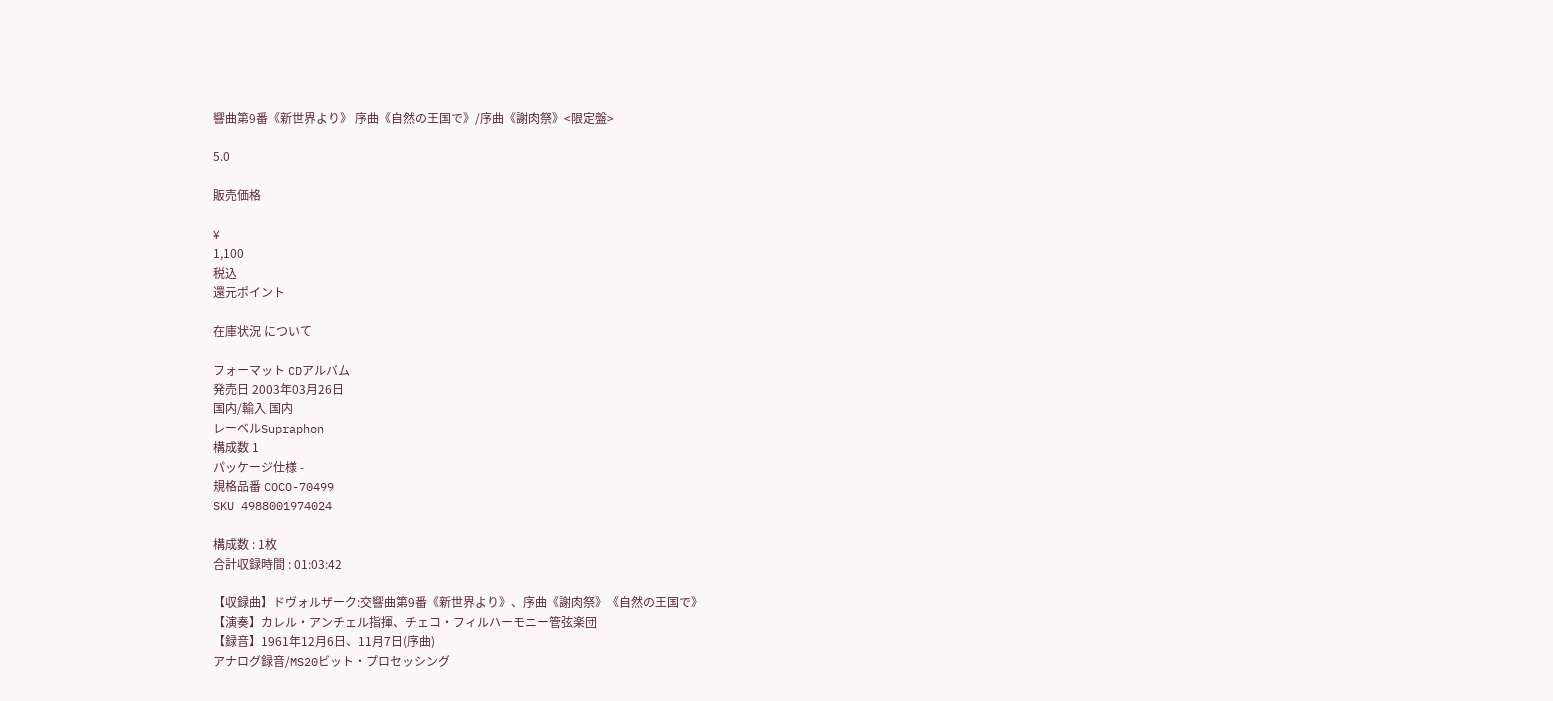響曲第9番《新世界より》 序曲《自然の王国で》/序曲《謝肉祭》<限定盤>

5.0

販売価格

¥
1,100
税込
還元ポイント

在庫状況 について

フォーマット CDアルバム
発売日 2003年03月26日
国内/輸入 国内
レーベルSupraphon
構成数 1
パッケージ仕様 -
規格品番 COCO-70499
SKU 4988001974024

構成数 : 1枚
合計収録時間 : 01:03:42

【収録曲】ドヴォルザーク:交響曲第9番《新世界より》、序曲《謝肉祭》《自然の王国で》
【演奏】カレル・アンチェル指揮、チェコ・フィルハーモニー管弦楽団
【録音】1961年12月6日、11月7日(序曲)
アナログ録音/MS20ビット・プロセッシング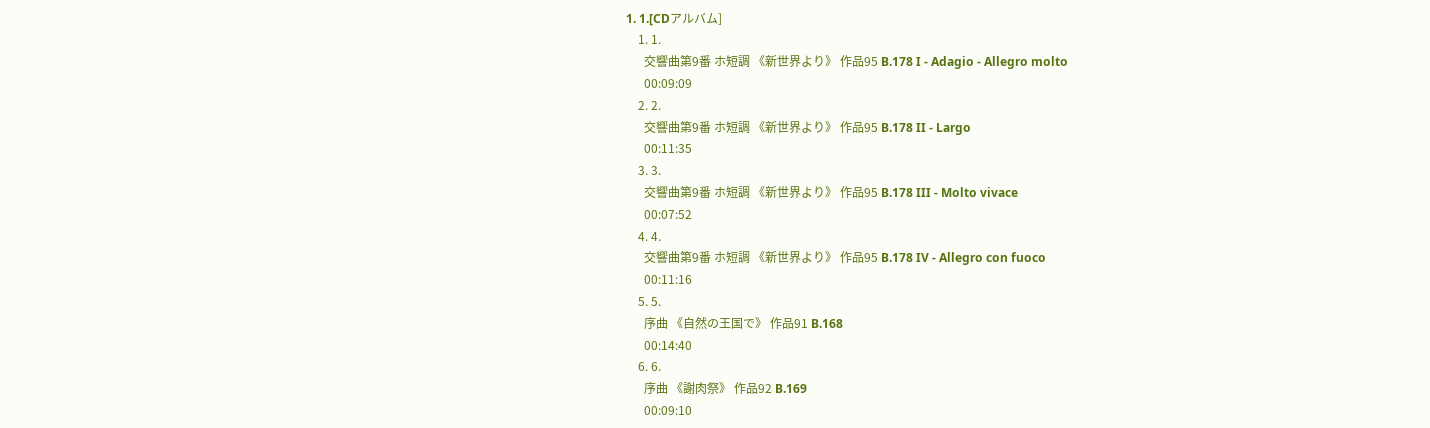1. 1.[CDアルバム]
    1. 1.
      交響曲第9番 ホ短調 《新世界より》 作品95 B.178 I - Adagio - Allegro molto
      00:09:09
    2. 2.
      交響曲第9番 ホ短調 《新世界より》 作品95 B.178 II - Largo
      00:11:35
    3. 3.
      交響曲第9番 ホ短調 《新世界より》 作品95 B.178 III - Molto vivace
      00:07:52
    4. 4.
      交響曲第9番 ホ短調 《新世界より》 作品95 B.178 IV - Allegro con fuoco
      00:11:16
    5. 5.
      序曲 《自然の王国で》 作品91 B.168
      00:14:40
    6. 6.
      序曲 《謝肉祭》 作品92 B.169
      00:09:10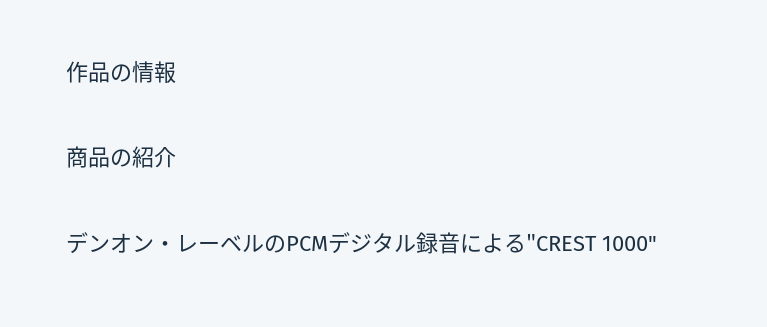作品の情報

商品の紹介

デンオン・レーベルのPCMデジタル録音による"CREST 1000"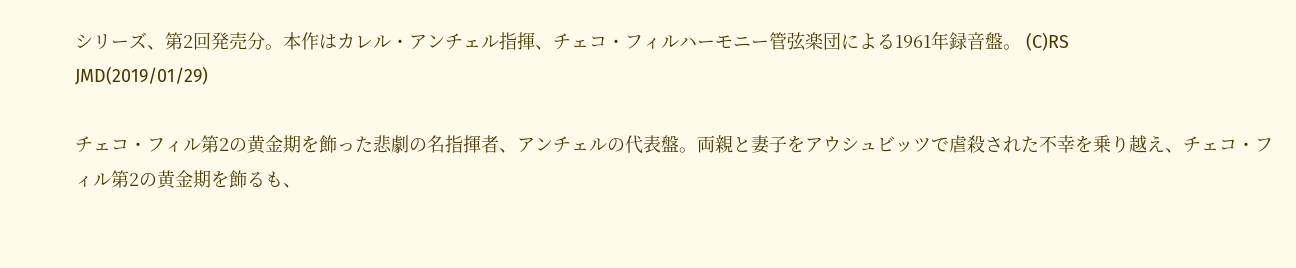シリーズ、第2回発売分。本作はカレル・アンチェル指揮、チェコ・フィルハーモニー管弦楽団による1961年録音盤。 (C)RS
JMD(2019/01/29)

チェコ・フィル第2の黄金期を飾った悲劇の名指揮者、アンチェルの代表盤。両親と妻子をアウシュビッツで虐殺された不幸を乗り越え、チェコ・フィル第2の黄金期を飾るも、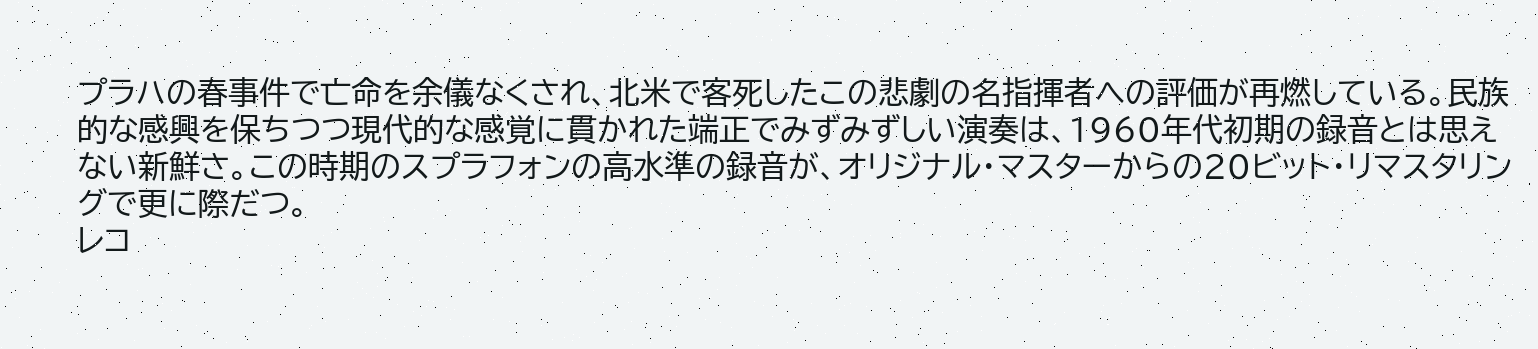プラハの春事件で亡命を余儀なくされ、北米で客死したこの悲劇の名指揮者への評価が再燃している。民族的な感興を保ちつつ現代的な感覚に貫かれた端正でみずみずしい演奏は、1960年代初期の録音とは思えない新鮮さ。この時期のスプラフォンの高水準の録音が、オリジナル・マスターからの20ビット・リマスタリングで更に際だつ。
レコ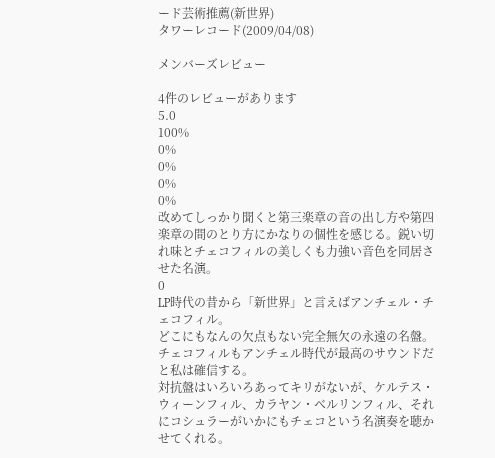ード芸術推薦(新世界)
タワーレコード(2009/04/08)

メンバーズレビュー

4件のレビューがあります
5.0
100%
0%
0%
0%
0%
改めてしっかり聞くと第三楽章の音の出し方や第四楽章の間のとり方にかなりの個性を感じる。鋭い切れ味とチェコフィルの美しくも力強い音色を同居させた名演。
0
LP時代の昔から「新世界」と言えばアンチェル・チェコフィル。
どこにもなんの欠点もない完全無欠の永遠の名盤。
チェコフィルもアンチェル時代が最高のサウンドだと私は確信する。
対抗盤はいろいろあってキリがないが、ケルテス・ウィーンフィル、カラヤン・ベルリンフィル、それにコシュラーがいかにもチェコという名演奏を聴かせてくれる。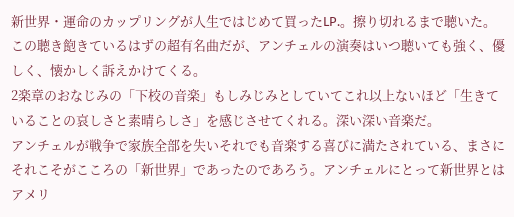新世界・運命のカップリングが人生ではじめて買ったLP.。擦り切れるまで聴いた。
この聴き飽きているはずの超有名曲だが、アンチェルの演奏はいつ聴いても強く、優しく、懐かしく訴えかけてくる。
2楽章のおなじみの「下校の音楽」もしみじみとしていてこれ以上ないほど「生きていることの哀しさと素晴らしさ」を感じさせてくれる。深い深い音楽だ。
アンチェルが戦争で家族全部を失いそれでも音楽する喜びに満たされている、まさにそれこそがこころの「新世界」であったのであろう。アンチェルにとって新世界とはアメリ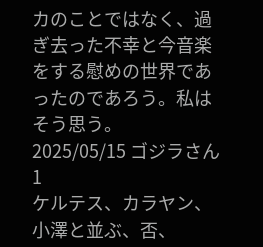カのことではなく、過ぎ去った不幸と今音楽をする慰めの世界であったのであろう。私はそう思う。
2025/05/15 ゴジラさん
1
ケルテス、カラヤン、小澤と並ぶ、否、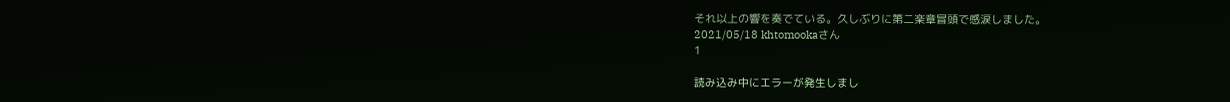それ以上の響を奏でている。久しぶりに第二楽章冒頭で感涙しました。
2021/05/18 khtomookaさん
1

読み込み中にエラーが発生しまし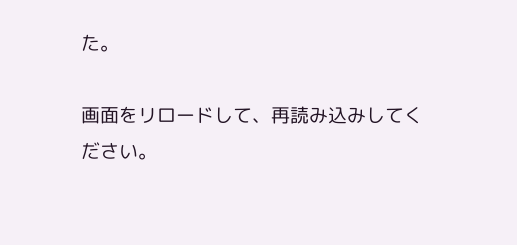た。

画面をリロードして、再読み込みしてください。